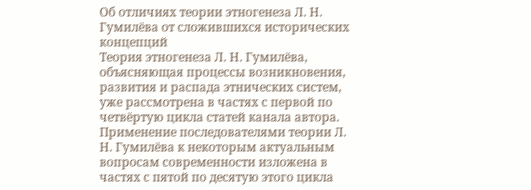Об отличиях теории этногенеза Л. Н. Гумилёва от сложившихся исторических концепций
Теория этногенеза Л. Н. Гумилёва, объясняющая процессы возникновения, развития и распада этнических систем, уже рассмотрена в частях с первой по четвёртую цикла статей канала автора. Применение последователями теории Л. Н. Гумилёва к некоторым актуальным вопросам современности изложена в частях с пятой по десятую этого цикла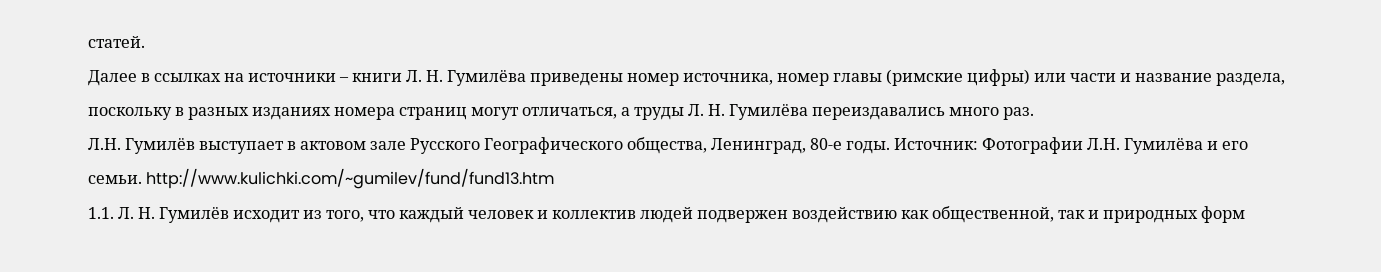статей.
Далее в ссылках на источники – книги Л. Н. Гумилёва приведены номер источника, номер главы (римские цифры) или части и название раздела, поскольку в разных изданиях номера страниц могут отличаться, а труды Л. Н. Гумилёва переиздавались много раз.
Л.Н. Гумилёв выступает в актовом зале Русского Географического общества, Ленинград, 80-е годы. Источник: Фотографии Л.Н. Гумилёва и его семьи. http://www.kulichki.com/~gumilev/fund/fund13.htm
1.1. Л. Н. Гумилёв исходит из того, что каждый человек и коллектив людей подвержен воздействию как общественной, так и природных форм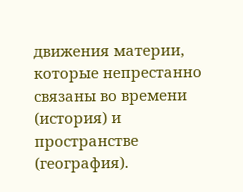движения материи, которые непрестанно связаны во времени (история) и пространстве (география).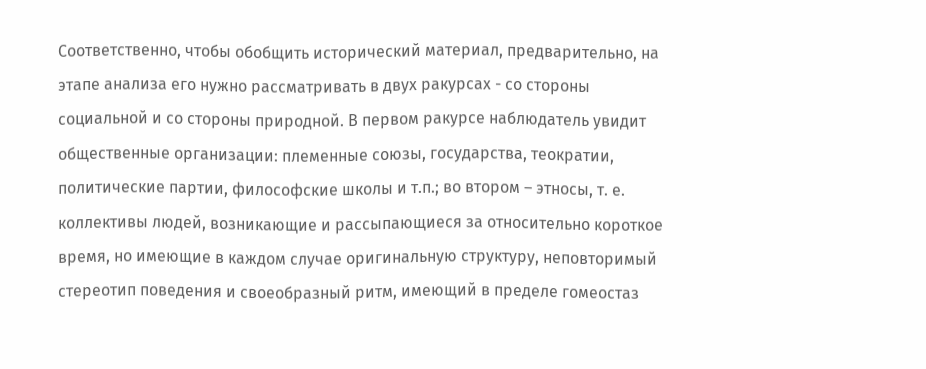Соответственно, чтобы обобщить исторический материал, предварительно, на этапе анализа его нужно рассматривать в двух ракурсах - со стороны социальной и со стороны природной. В первом ракурсе наблюдатель увидит общественные организации: племенные союзы, государства, теократии, политические партии, философские школы и т.п.; во втором – этносы, т. е. коллективы людей, возникающие и рассыпающиеся за относительно короткое время, но имеющие в каждом случае оригинальную структуру, неповторимый стереотип поведения и своеобразный ритм, имеющий в пределе гомеостаз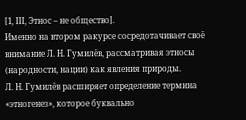[1, III, Этнос – не общество].
Именно на втором ракурсе сосредотачивает своё внимание Л. Н. Гумилёв, рассматривая этносы (народности, нации) как явления природы.
Л. Н. Гумилёв расширяет определение термина «этногенез», которое буквально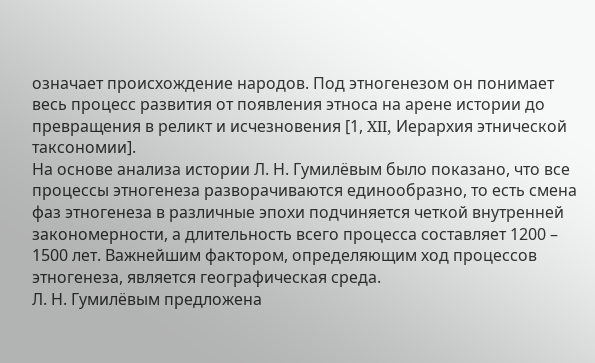означает происхождение народов. Под этногенезом он понимает весь процесс развития от появления этноса на арене истории до превращения в реликт и исчезновения [1, XII, Иерархия этнической таксономии].
На основе анализа истории Л. Н. Гумилёвым было показано, что все процессы этногенеза разворачиваются единообразно, то есть смена фаз этногенеза в различные эпохи подчиняется четкой внутренней закономерности, а длительность всего процесса составляет 1200 – 1500 лет. Важнейшим фактором, определяющим ход процессов этногенеза, является географическая среда.
Л. Н. Гумилёвым предложена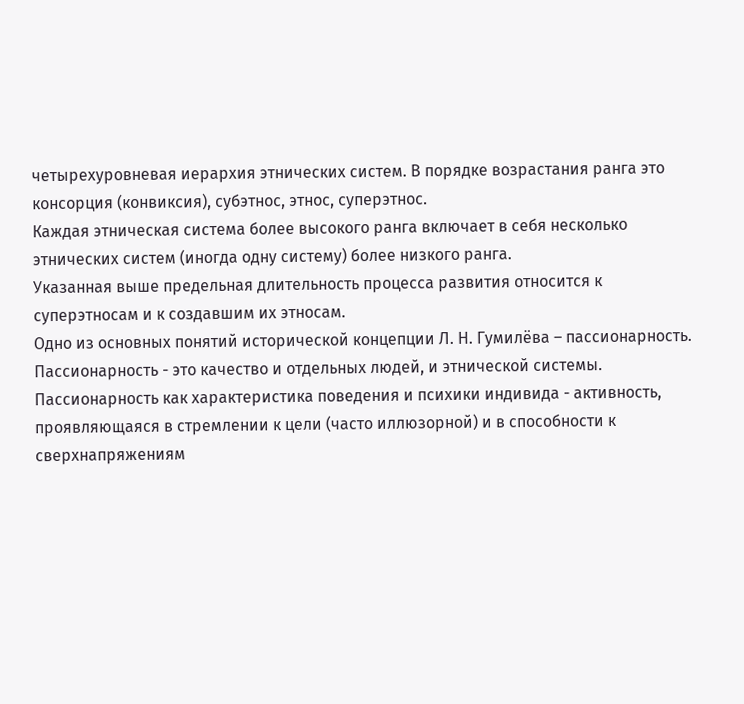четырехуровневая иерархия этнических систем. В порядке возрастания ранга это консорция (конвиксия), субэтнос, этнос, суперэтнос.
Каждая этническая система более высокого ранга включает в себя несколько этнических систем (иногда одну систему) более низкого ранга.
Указанная выше предельная длительность процесса развития относится к суперэтносам и к создавшим их этносам.
Одно из основных понятий исторической концепции Л. Н. Гумилёва – пассионарность. Пассионарность - это качество и отдельных людей, и этнической системы.
Пассионарность как характеристика поведения и психики индивида - активность, проявляющаяся в стремлении к цели (часто иллюзорной) и в способности к сверхнапряжениям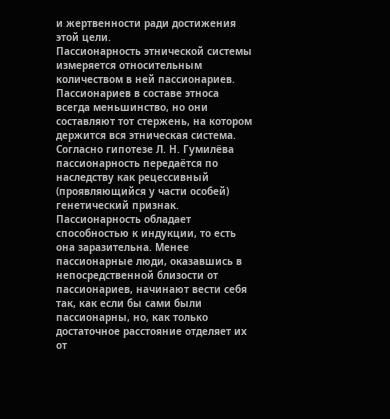и жертвенности ради достижения этой цели.
Пассионарность этнической системы измеряется относительным количеством в ней пассионариев. Пассионариев в составе этноса всегда меньшинство, но они составляют тот стержень, на котором держится вся этническая система.
Согласно гипотезе Л. Н. Гумилёва пассионарность передаётся по наследству как рецессивный (проявляющийся у части особей) генетический признак.
Пассионарность обладает способностью к индукции, то есть она заразительна. Менее пассионарные люди, оказавшись в непосредственной близости от пассионариев, начинают вести себя так, как если бы сами были пассионарны, но, как только достаточное расстояние отделяет их от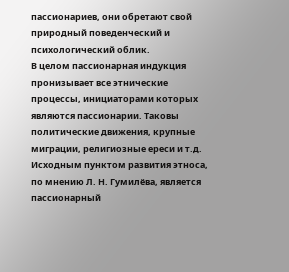пассионариев, они обретают свой природный поведенческий и психологический облик.
В целом пассионарная индукция пронизывает все этнические процессы, инициаторами которых являются пассионарии. Таковы политические движения, крупные миграции, религиозные ереси и т.д.
Исходным пунктом развития этноса, по мнению Л. Н. Гумилёва, является пассионарный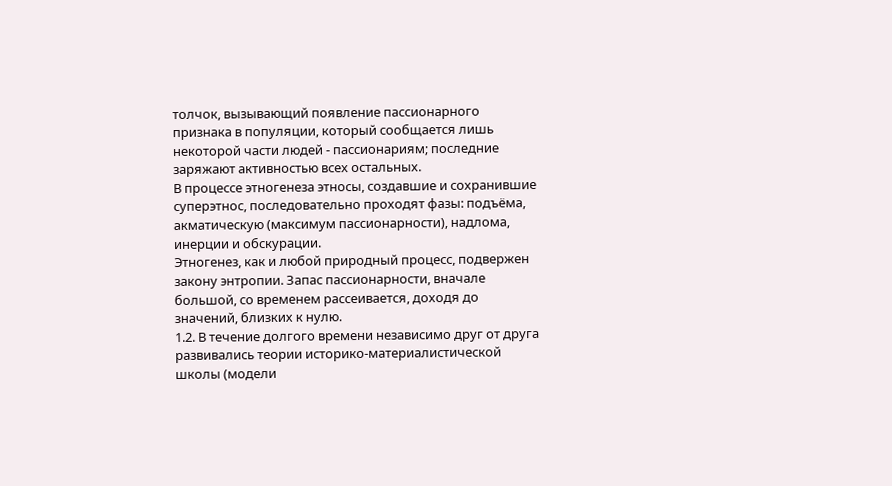толчок, вызывающий появление пассионарного признака в популяции, который сообщается лишь некоторой части людей - пассионариям; последние заряжают активностью всех остальных.
В процессе этногенеза этносы, создавшие и сохранившие суперэтнос, последовательно проходят фазы: подъёма, акматическую (максимум пассионарности), надлома, инерции и обскурации.
Этногенез, как и любой природный процесс, подвержен закону энтропии. Запас пассионарности, вначале большой, со временем рассеивается, доходя до значений, близких к нулю.
1.2. В течение долгого времени независимо друг от друга развивались теории историко-материалистической школы (модели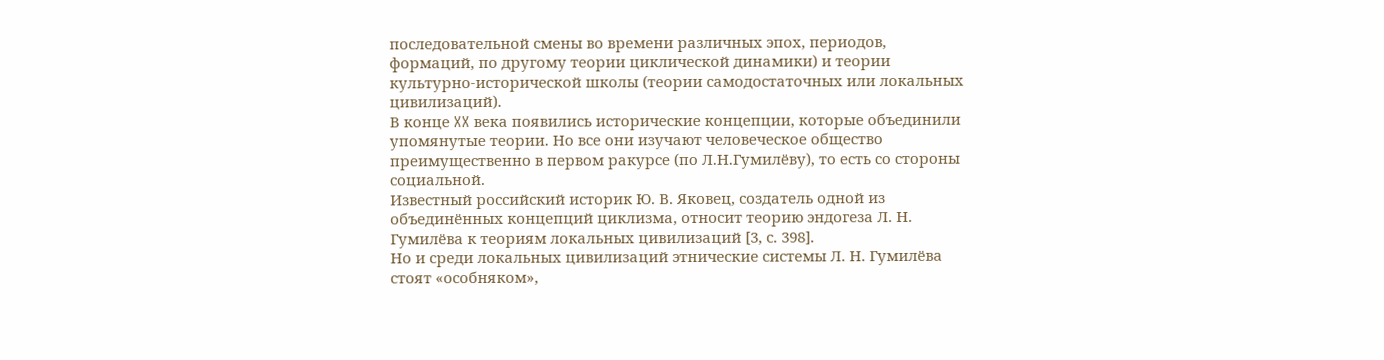последовательной смены во времени различных эпох, периодов, формаций, по другому теории циклической динамики) и теории культурно-исторической школы (теории самодостаточных или локальных цивилизаций).
В конце XX века появились исторические концепции, которые объединили упомянутые теории. Но все они изучают человеческое общество преимущественно в первом ракурсе (по Л.Н.Гумилёву), то есть со стороны социальной.
Известный российский историк Ю. В. Яковец, создатель одной из объединённых концепций циклизма, относит теорию эндогеза Л. Н. Гумилёва к теориям локальных цивилизаций [3, с. 398].
Но и среди локальных цивилизаций этнические системы Л. Н. Гумилёва стоят «особняком»,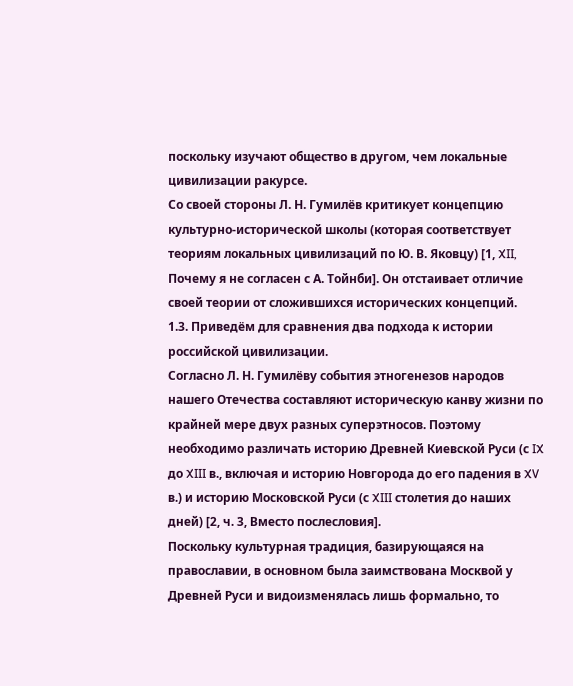поскольку изучают общество в другом, чем локальные цивилизации ракурсе.
Со своей стороны Л. Н. Гумилёв критикует концепцию культурно-исторической школы (которая соответствует теориям локальных цивилизаций по Ю. В. Яковцу) [1, XII, Почему я не согласен с А. Тойнби]. Он отстаивает отличие своей теории от сложившихся исторических концепций.
1.3. Приведём для сравнения два подхода к истории российской цивилизации.
Согласно Л. Н. Гумилёву события этногенезов народов нашего Отечества составляют историческую канву жизни по крайней мере двух разных суперэтносов. Поэтому необходимо различать историю Древней Киевской Руси (с IX до XIII в., включая и историю Новгорода до его падения в XV в.) и историю Московской Руси (с XIII столетия до наших дней) [2, ч. 3, Вместо послесловия].
Поскольку культурная традиция, базирующаяся на православии, в основном была заимствована Москвой у Древней Руси и видоизменялась лишь формально, то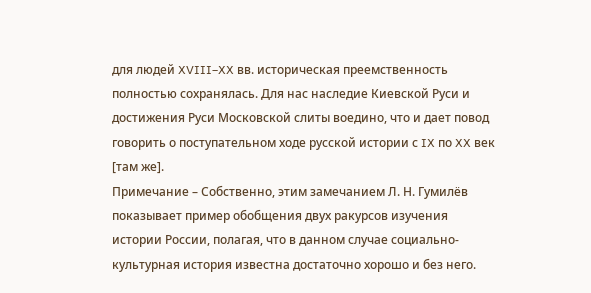для людей XVIII–XX вв. историческая преемственность полностью сохранялась. Для нас наследие Киевской Руси и достижения Руси Московской слиты воедино, что и дает повод говорить о поступательном ходе русской истории с IX по XX век [там же].
Примечание – Собственно, этим замечанием Л. Н. Гумилёв показывает пример обобщения двух ракурсов изучения истории России, полагая, что в данном случае социально-культурная история известна достаточно хорошо и без него.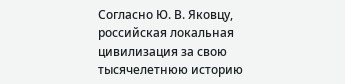Согласно Ю. В. Яковцу, российская локальная цивилизация за свою тысячелетнюю историю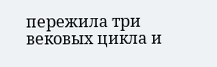пережила три вековых цикла и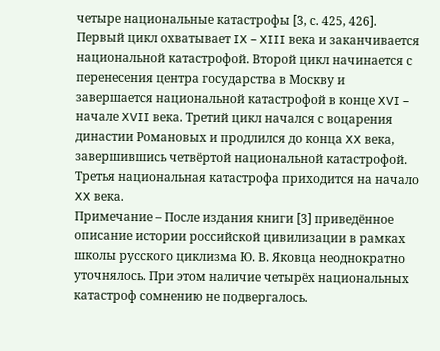четыре национальные катастрофы [3, с. 425, 426]. Первый цикл охватывает IX – XIII века и заканчивается национальной катастрофой. Второй цикл начинается с перенесения центра государства в Москву и завершается национальной катастрофой в конце XVI – начале XVII века. Третий цикл начался с воцарения династии Романовых и продлился до конца XX века, завершившись четвёртой национальной катастрофой. Третья национальная катастрофа приходится на начало XX века.
Примечание – После издания книги [3] приведённое описание истории российской цивилизации в рамках школы русского циклизма Ю. В. Яковца неоднократно уточнялось. При этом наличие четырёх национальных катастроф сомнению не подвергалось.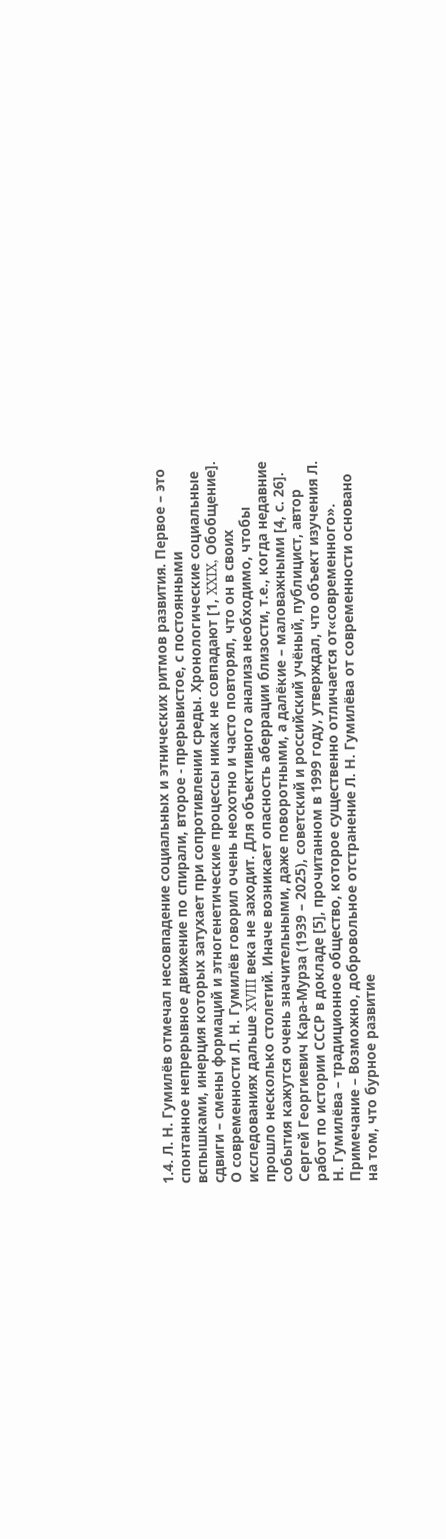1.4. Л. Н. Гумилёв отмечал несовпадение социальных и этнических ритмов развития. Первое – это спонтанное непрерывное движение по спирали, второе - прерывистое, с постоянными вспышками, инерция которых затухает при сопротивлении среды. Хронологические социальные сдвиги – смены формаций и этногенетические процессы никак не совпадают [1, XXIX, Обобщение].
О современности Л. Н. Гумилёв говорил очень неохотно и часто повторял, что он в своих исследованиях дальше XVIII века не заходит. Для объективного анализа необходимо, чтобы прошло несколько столетий. Иначе возникает опасность аберрации близости, т.е., когда недавние события кажутся очень значительными, даже поворотными, а далёкие – маловажными [4, с. 26].
Сергей Георгиевич Кара-Мурза (1939 – 2025), советский и российский учёный, публицист, автор работ по истории СССР в докладе [5], прочитанном в 1999 году, утверждал, что объект изучения Л. Н. Гумилёва – традиционное общество, которое существенно отличается от«современного».
Примечание – Возможно, добровольное отстранение Л. Н. Гумилёва от современности основано на том, что бурное развитие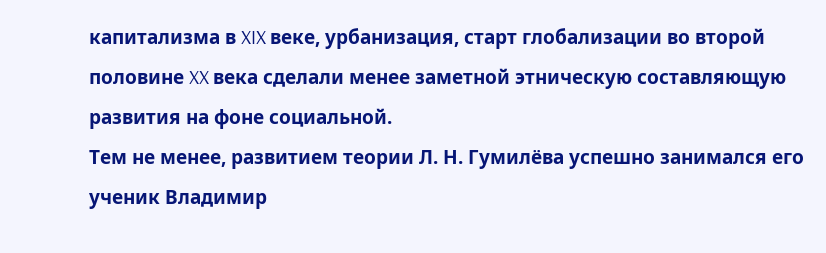капитализма в XIX веке, урбанизация, старт глобализации во второй половине XX века сделали менее заметной этническую составляющую развития на фоне социальной.
Тем не менее, развитием теории Л. Н. Гумилёва успешно занимался его ученик Владимир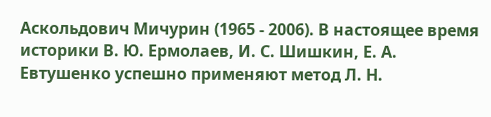Аскольдович Мичурин (1965 - 2006). В настоящее время историки В. Ю. Ермолаев, И. С. Шишкин, Е. А. Евтушенко успешно применяют метод Л. Н.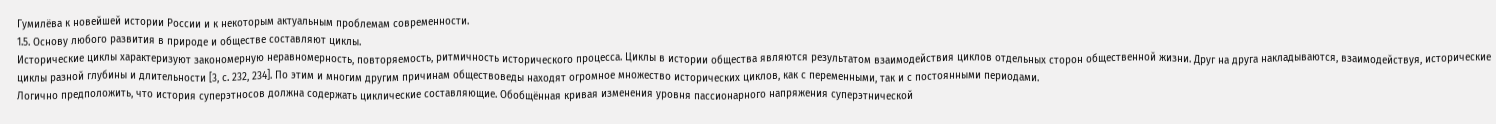Гумилёва к новейшей истории России и к некоторым актуальным проблемам современности.
1.5. Основу любого развития в природе и обществе составляют циклы.
Исторические циклы характеризуют закономерную неравномерность, повторяемость, ритмичность исторического процесса. Циклы в истории общества являются результатом взаимодействия циклов отдельных сторон общественной жизни. Друг на друга накладываются, взаимодействуя, исторические циклы разной глубины и длительности [3, с. 232, 234]. По этим и многим другим причинам обществоведы находят огромное множество исторических циклов, как с переменными, так и с постоянными периодами.
Логично предположить, что история суперэтносов должна содержать циклические составляющие. Обобщённая кривая изменения уровня пассионарного напряжения суперэтнической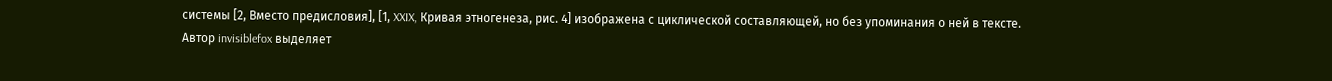системы [2, Вместо предисловия], [1, XXIX, Кривая этногенеза, рис. 4] изображена с циклической составляющей, но без упоминания о ней в тексте.
Автор invisiblefox выделяет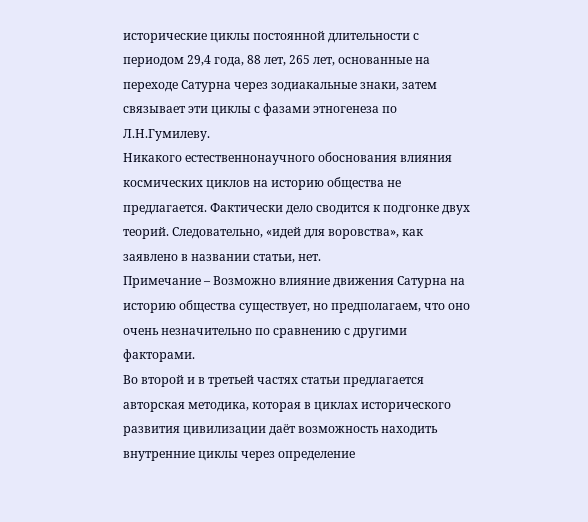исторические циклы постоянной длительности с периодом 29,4 года, 88 лет, 265 лет, основанные на переходе Сатурна через зодиакальные знаки, затем связывает эти циклы с фазами этногенеза по Л.Н.Гумилеву.
Никакого естественнонаучного обоснования влияния космических циклов на историю общества не предлагается. Фактически дело сводится к подгонке двух теорий. Следовательно, «идей для воровства», как заявлено в названии статьи, нет.
Примечание – Возможно влияние движения Сатурна на историю общества существует, но предполагаем, что оно очень незначительно по сравнению с другими факторами.
Во второй и в третьей частях статьи предлагается авторская методика, которая в циклах исторического развития цивилизации даёт возможность находить внутренние циклы через определение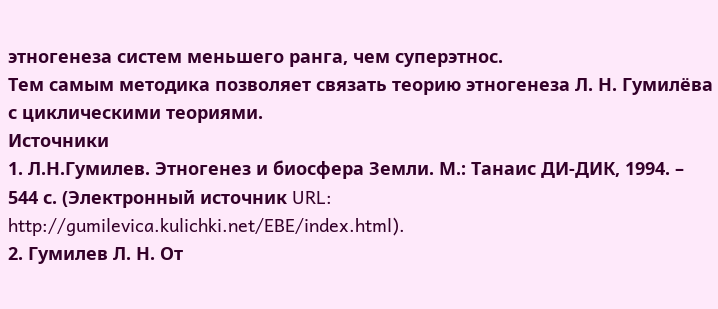этногенеза систем меньшего ранга, чем суперэтнос.
Тем самым методика позволяет связать теорию этногенеза Л. Н. Гумилёва с циклическими теориями.
Источники
1. Л.Н.Гумилев. Этногенез и биосфера Земли. М.: Танаис ДИ-ДИК, 1994. – 544 с. (Электронный источник URL: http://gumilevica.kulichki.net/EBE/index.html).
2. Гумилев Л. Н. От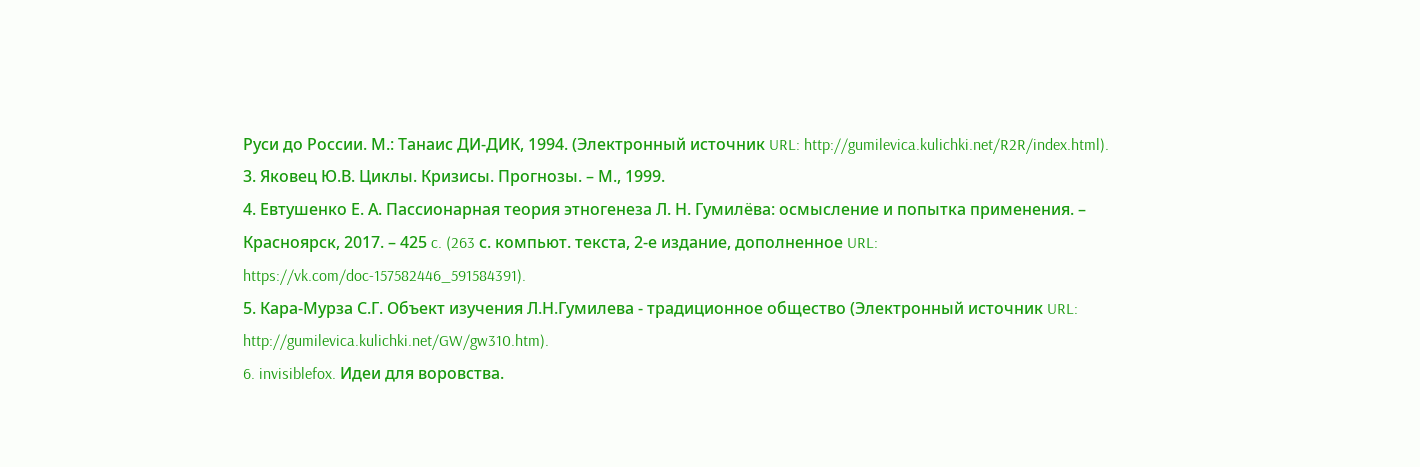Руси до России. М.: Танаис ДИ-ДИК, 1994. (Электронный источник URL: http://gumilevica.kulichki.net/R2R/index.html).
3. Яковец Ю.В. Циклы. Кризисы. Прогнозы. – М., 1999.
4. Евтушенко Е. А. Пассионарная теория этногенеза Л. Н. Гумилёва: осмысление и попытка применения. – Красноярск, 2017. – 425 c. (263 с. компьют. текста, 2-е издание, дополненное URL: https://vk.com/doc-157582446_591584391).
5. Кара-Мурза С.Г. Объект изучения Л.Н.Гумилева - традиционное общество (Электронный источник URL: http://gumilevica.kulichki.net/GW/gw310.htm).
6. invisiblefox. Идеи для воровства.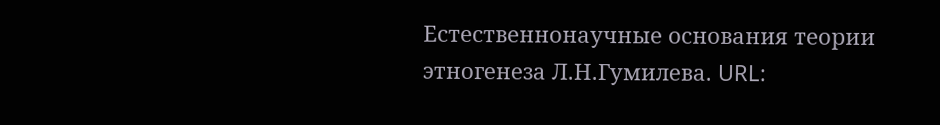Естественнонаучные основания теории этногенеза Л.Н.Гумилева. URL: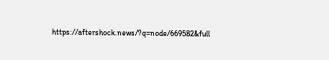https://aftershock.news/?q=node/669582&full